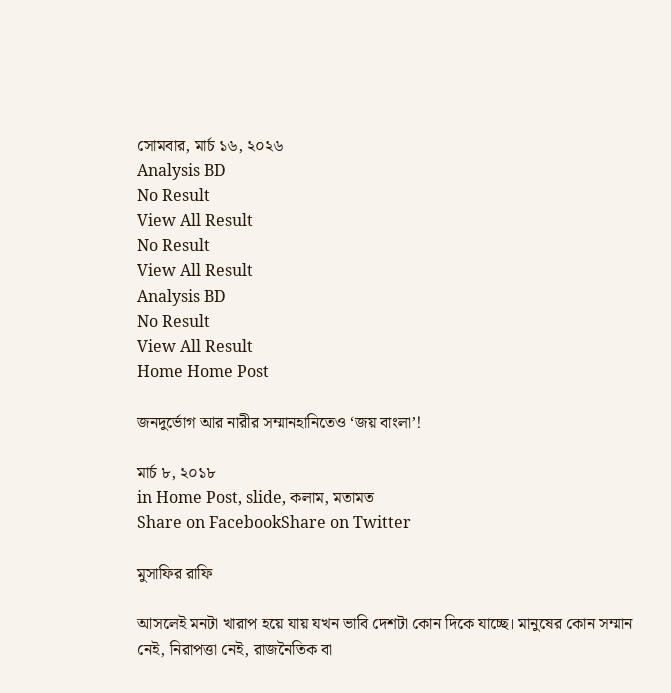সোমবার, মার্চ ১৬, ২০২৬
Analysis BD
No Result
View All Result
No Result
View All Result
Analysis BD
No Result
View All Result
Home Home Post

জনদুর্ভোগ আর নারীর সম্মানহানিতেও ‘জয় বাংলা’!

মার্চ ৮, ২০১৮
in Home Post, slide, কলাম, মতামত
Share on FacebookShare on Twitter

মুসাফির রাফি

আসলেই মনটা খারাপ হয়ে যায় যখন ভাবি দেশটা কোন দিকে যাচ্ছে। মানুষের কোন সম্মান নেই, নিরাপত্তা নেই, রাজনৈতিক বা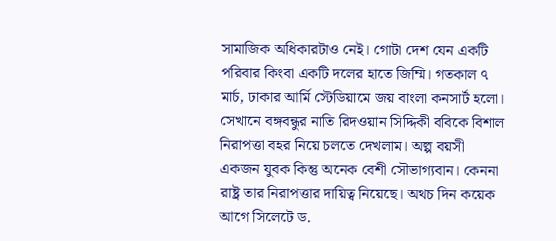সামাজিক অধিকারটাও নেই। গোটা দেশ যেন একটি পরিবার কিংবা একটি দলের হাতে জিম্মি। গতকাল ৭ মার্চ, ঢাকার আর্মি স্টেডিয়ামে জয় বাংলা কনসার্ট হলো। সেখানে বঙ্গবন্ধুর নাতি রিদওয়ান সিদ্দিকী ববিকে বিশাল নিরাপত্তা বহর নিয়ে চলতে দেখলাম। অল্প বয়সী একজন যুবক কিন্তু অনেক বেশী সৌভাগ্যবান। কেননা রাষ্ট্র তার নিরাপত্তার দায়িত্ব নিয়েছে। অথচ দিন কয়েক আগে সিলেটে ড.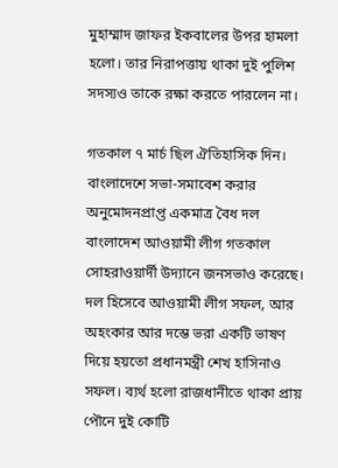মুহাম্মাদ জাফর ইকবালের উপর হামলা হলো। তার নিরাপত্তায় থাকা দুই পুলিশ সদস্যও তাকে রক্ষা করতে পারলেন না।

গতকাল ৭ মার্চ ছিল ঐতিহাসিক দিন। বাংলাদেশে সভা-সমাবেশ করার অনুমোদনপ্রাপ্ত একমাত্র বৈধ দল বাংলাদেশ আওয়ামী লীগ গতকাল সোহরাওয়ার্দী উদ্যানে জনসভাও করেছে। দল হিসেবে আওয়ামী লীগ সফল, আর অহংকার আর দম্ভে ভরা একটি ভাষণ দিয়ে হয়তো প্রধানমন্ত্রী শেখ হাসিনাও সফল। ব্যর্থ হলো রাজধানীতে থাকা প্রায় পৌনে দুই কোটি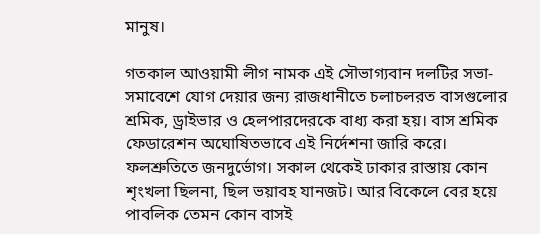মানুষ।

গতকাল আওয়ামী লীগ নামক এই সৌভাগ্যবান দলটির সভা-সমাবেশে যোগ দেয়ার জন্য রাজধানীতে চলাচলরত বাসগুলোর শ্রমিক, ড্রাইভার ও হেলপারদেরকে বাধ্য করা হয়। বাস শ্রমিক ফেডারেশন অঘোষিতভাবে এই নির্দেশনা জারি করে। ফলশ্রুতিতে জনদুর্ভোগ। সকাল থেকেই ঢাকার রাস্তায় কোন শৃংখলা ছিলনা, ছিল ভয়াবহ যানজট। আর বিকেলে বের হয়ে পাবলিক তেমন কোন বাসই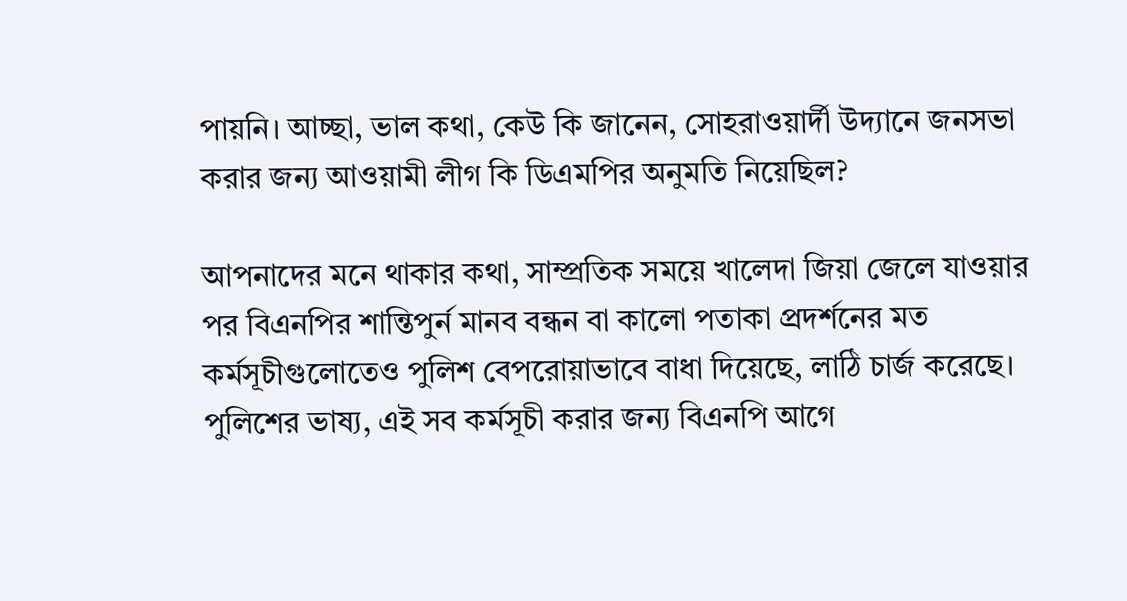পায়নি। আচ্ছা, ভাল কথা, কেউ কি জানেন, সোহরাওয়ার্দী উদ্যানে জনসভা করার জন্য আওয়ামী লীগ কি ডিএমপির অনুমতি নিয়েছিল?

আপনাদের মনে থাকার কথা, সাম্প্রতিক সময়ে খালেদা জিয়া জেলে যাওয়ার পর বিএনপির শান্তিপুর্ন মানব বন্ধন বা কালো পতাকা প্রদর্শনের মত কর্মসূচীগুলোতেও পুলিশ বেপরোয়াভাবে বাধা দিয়েছে, লাঠি চার্জ করেছে। পুলিশের ভাষ্য, এই সব কর্মসূচী করার জন্য বিএনপি আগে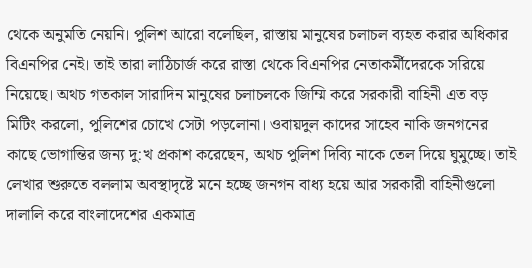থেকে অনুমতি নেয়নি। পুলিশ আরো বলেছিল, রাস্তায় মানুষের চলাচল ব্যহত করার অধিকার বিএনপির নেই। তাই তারা লাঠিচার্জ করে রাস্তা থেকে বিএনপির নেতাকর্মীদেরকে সরিয়ে নিয়েছে। অথচ গতকাল সারাদিন মানুষের চলাচলকে জিম্মি করে সরকারী বাহিনী এত বড় মিটিং করলো, পুলিশের চোখে সেটা পড়লোনা। ওবায়দুল কাদের সাহেব নাকি জনগনের কাছে ভোগান্তির জন্য দু:খ প্রকাশ করেছেন, অথচ পুলিশ দিব্যি নাকে তেল দিয়ে ঘুমুচ্ছে। তাই লেখার শুরুতে বললাম অবস্থাদৃষ্টে মনে হচ্ছে জনগন বাধ্য হয়ে আর সরকারী বাহিনীগুলো দালালি করে বাংলাদেশের একমাত্র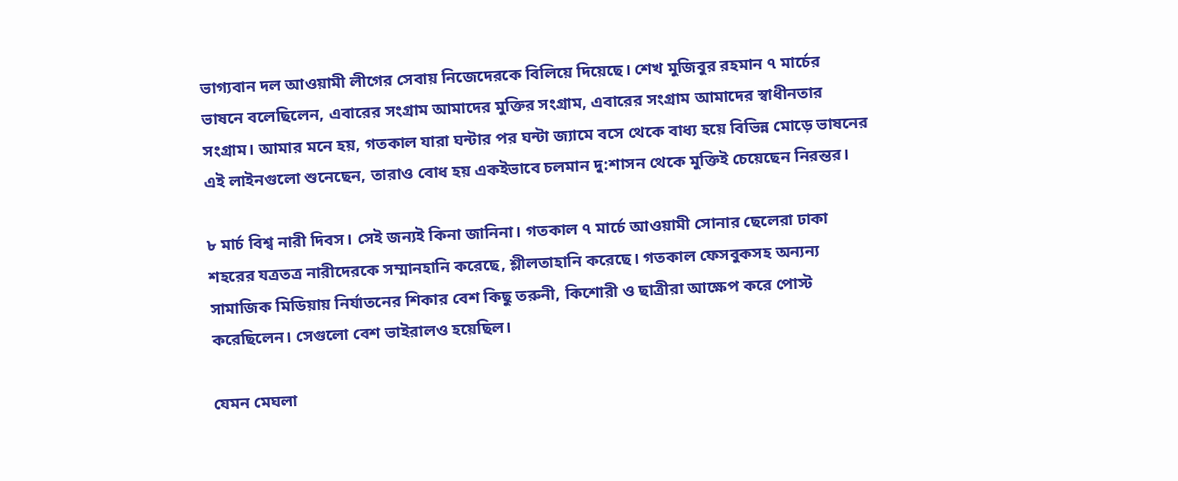ভাগ্যবান দল আওয়ামী লীগের সেবায় নিজেদেরকে বিলিয়ে দিয়েছে। শেখ মুজিবুর রহমান ৭ মার্চের ভাষনে বলেছিলেন, এবারের সংগ্রাম আমাদের মুক্তির সংগ্রাম, এবারের সংগ্রাম আমাদের স্বাধীনতার সংগ্রাম। আমার মনে হয়, গতকাল যারা ঘন্টার পর ঘন্টা জ্যামে বসে থেকে বাধ্য হয়ে বিভিন্ন মোড়ে ভাষনের এই লাইনগুলো শুনেছেন, তারাও বোধ হয় একইভাবে চলমান দু:শাসন থেকে মুক্তিই চেয়েছেন নিরন্তর।

৮ মার্চ বিশ্ব নারী দিবস। সেই জন্যই কিনা জানিনা। গতকাল ৭ মার্চে আওয়ামী সোনার ছেলেরা ঢাকা শহরের যত্রতত্র নারীদেরকে সম্মানহানি করেছে, শ্লীলতাহানি করেছে। গতকাল ফেসবুকসহ অন্যন্য সামাজিক মিডিয়ায় নির্যাতনের শিকার বেশ কিছু তরুনী, কিশোরী ও ছাত্রীরা আক্ষেপ করে পোস্ট করেছিলেন। সেগুলো বেশ ভাইরালও হয়েছিল।

যেমন মেঘলা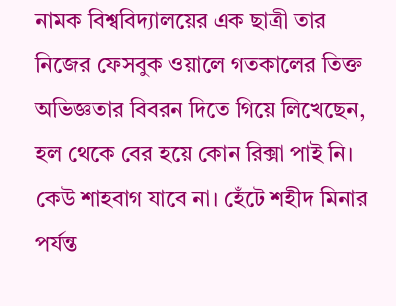নামক বিশ্ববিদ্যালয়ের এক ছাত্রী তার নিজের ফেসবুক ওয়ালে গতকালের তিক্ত অভিজ্ঞতার বিবরন দিতে গিয়ে লিখেছেন, হল থেকে বের হয়ে কোন রিক্সা পাই নি। কেউ শাহবাগ যাবে না। হেঁটে শহীদ মিনার পর্যন্ত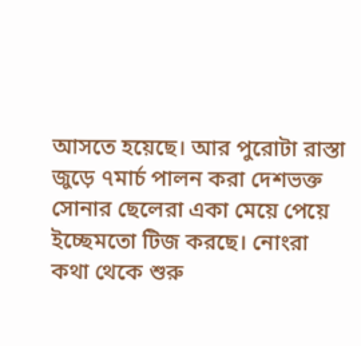আসতে হয়েছে। আর পুরোটা রাস্তা জুড়ে ৭মার্চ পালন করা দেশভক্ত সোনার ছেলেরা একা মেয়ে পেয়ে ইচ্ছেমতো টিজ করছে। নোংরা কথা থেকে শুরু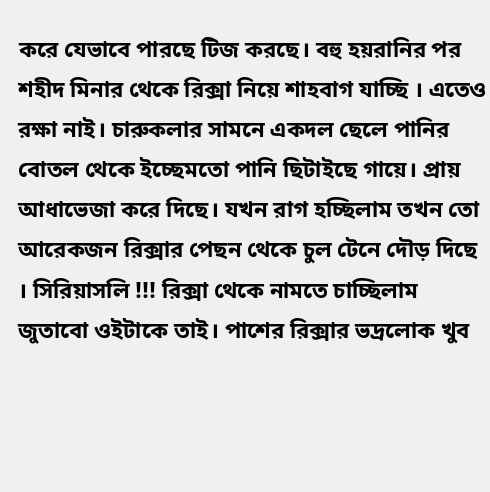করে যেভাবে পারছে টিজ করছে। বহু হয়রানির পর শহীদ মিনার থেকে রিক্সা নিয়ে শাহবাগ যাচ্ছি । এতেও রক্ষা নাই। চারুকলার সামনে একদল ছেলে পানির বোতল থেকে ইচ্ছেমতো পানি ছিটাইছে গায়ে। প্রায় আধাভেজা করে দিছে। যখন রাগ হচ্ছিলাম তখন তো আরেকজন রিক্সার পেছন থেকে চুল টেনে দৌড় দিছে । সিরিয়াসলি !!! রিক্সা থেকে নামতে চাচ্ছিলাম জুতাবো ওইটাকে তাই। পাশের রিক্সার ভদ্রলোক খুব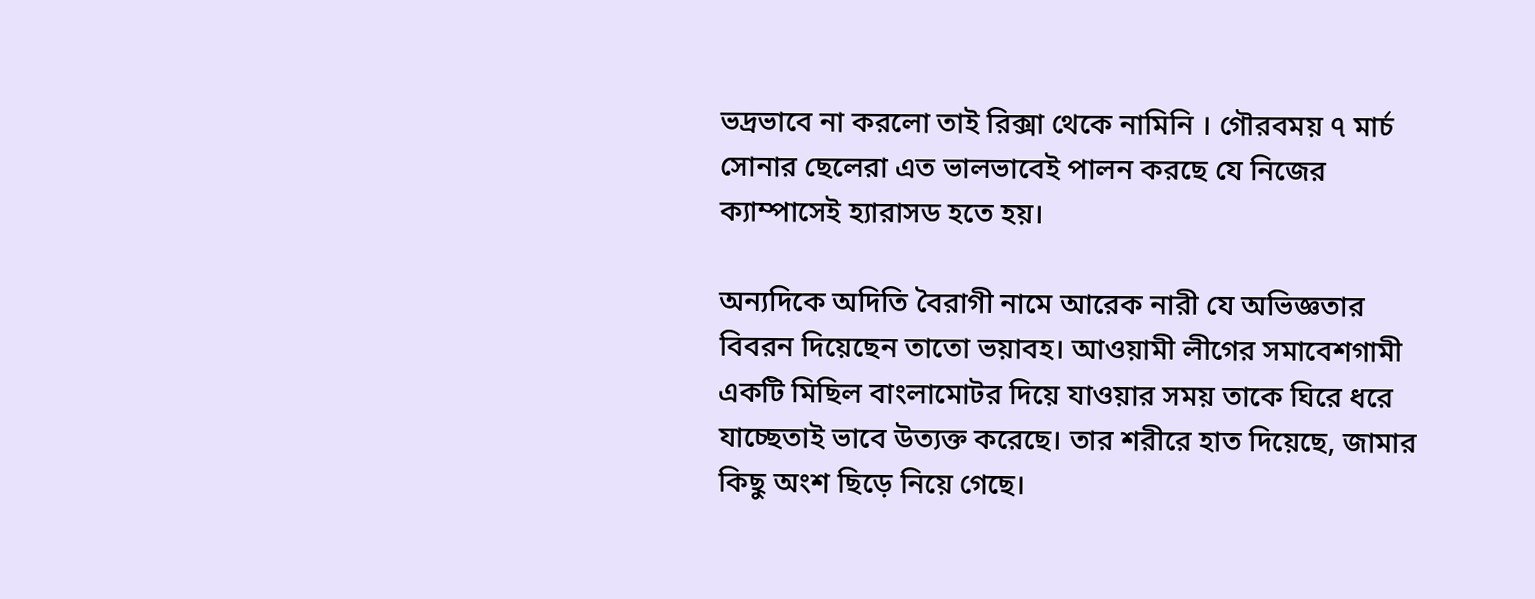ভদ্রভাবে না করলো তাই রিক্সা থেকে নামিনি । গৌরবময় ৭ মার্চ সোনার ছেলেরা এত ভালভাবেই পালন করছে যে নিজের ক্যাম্পাসেই হ্যারাসড হতে হয়।

অন্যদিকে অদিতি বৈরাগী নামে আরেক নারী যে অভিজ্ঞতার বিবরন দিয়েছেন তাতো ভয়াবহ। আওয়ামী লীগের সমাবেশগামী একটি মিছিল বাংলামোটর দিয়ে যাওয়ার সময় তাকে ঘিরে ধরে যাচ্ছেতাই ভাবে উত্যক্ত করেছে। তার শরীরে হাত দিয়েছে, জামার কিছু অংশ ছিড়ে নিয়ে গেছে।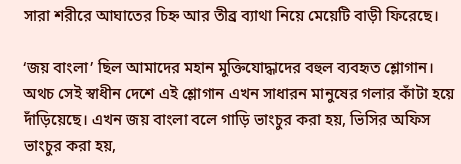সারা শরীরে আঘাতের চিহ্ন আর তীব্র ব্যাথা নিয়ে মেয়েটি বাড়ী ফিরেছে।

‘জয় বাংলা’ ছিল আমাদের মহান মুক্তিযোদ্ধাদের বহুল ব্যবহৃত শ্লোগান। অথচ সেই স্বাধীন দেশে এই শ্লোগান এখন সাধারন মানুষের গলার কাঁটা হয়ে দাঁড়িয়েছে। এখন জয় বাংলা বলে গাড়ি ভাংচুর করা হয়, ভিসির অফিস ভাংচুর করা হয়,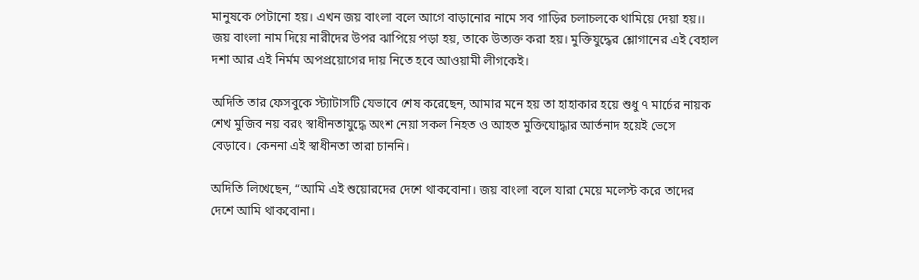মানুষকে পেটানো হয়। এখন জয় বাংলা বলে আগে বাড়ানোর নামে সব গাড়ির চলাচলকে থামিয়ে দেয়া হয়।। জয় বাংলা নাম দিয়ে নারীদের উপর ঝাপিয়ে পড়া হয়, তাকে উত্যক্ত করা হয়। মুক্তিযুদ্ধের শ্লোগানের এই বেহাল দশা আর এই নির্মম অপপ্রয়োগের দায় নিতে হবে আওয়ামী লীগকেই।

অদিতি তার ফেসবুকে স্ট্যাটাসটি যেভাবে শেষ করেছেন, আমার মনে হয় তা হাহাকার হয়ে শুধু ৭ মার্চের নায়ক শেখ মুজিব নয় বরং স্বাধীনতাযুদ্ধে অংশ নেয়া সকল নিহত ও আহত মুক্তিযোদ্ধার আর্তনাদ হয়েই ভেসে বেড়াবে। কেননা এই স্বাধীনতা তারা চাননি।

অদিতি লিখেছেন, “আমি এই শুয়োরদের দেশে থাকবোনা। জয় বাংলা বলে যারা মেয়ে মলেস্ট করে তাদের দেশে আমি থাকবোনা।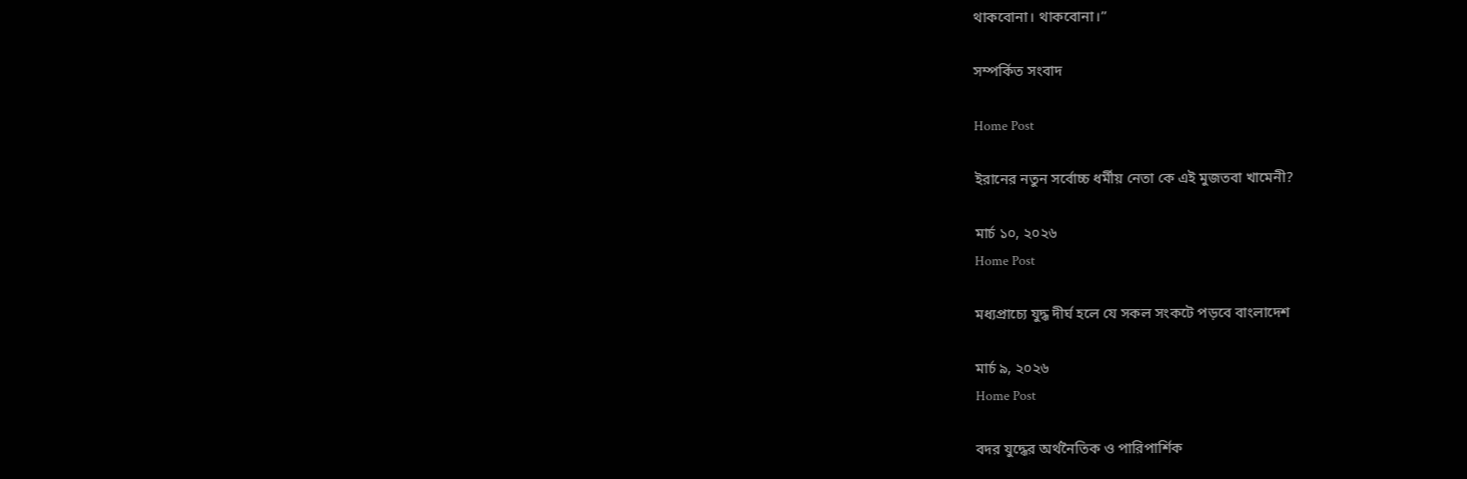থাকবোনা। থাকবোনা।”

সম্পর্কিত সংবাদ

Home Post

ইরানের নতুন সর্বোচ্চ ধর্মীয় নেতা কে এই মুজতবা খামেনী?

মার্চ ১০, ২০২৬
Home Post

মধ্যপ্রাচ্যে যুদ্ধ দীর্ঘ হলে যে সকল সংকটে পড়বে বাংলাদেশ

মার্চ ৯, ২০২৬
Home Post

বদর যুদ্ধের অর্থনৈতিক ও পারিপার্শিক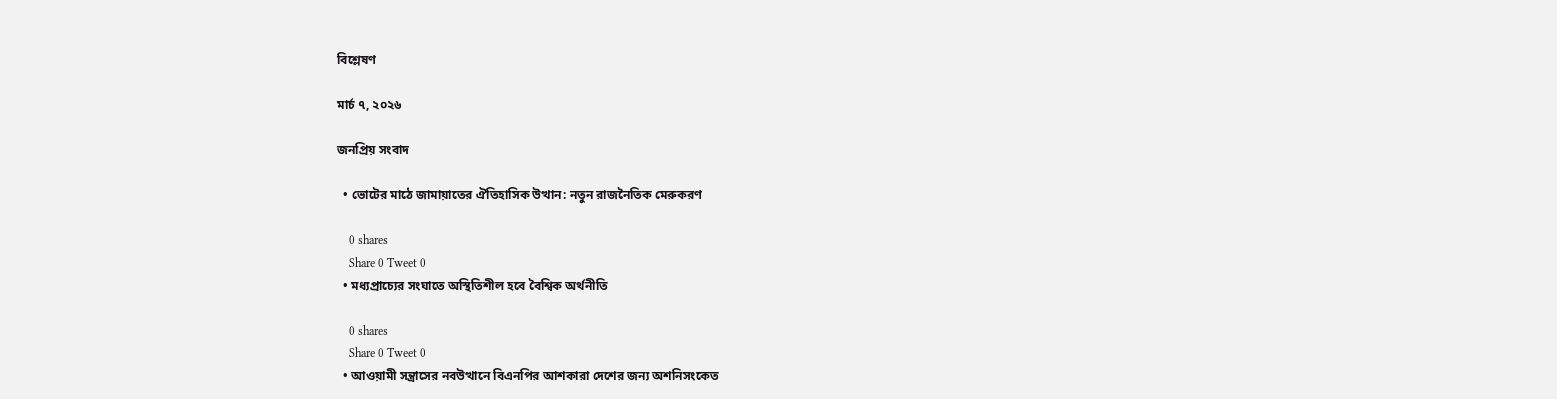বিশ্লেষণ

মার্চ ৭, ২০২৬

জনপ্রিয় সংবাদ

  • ভোটের মাঠে জামায়াতের ঐতিহাসিক উত্থান: নতুন রাজনৈতিক মেরুকরণ

    0 shares
    Share 0 Tweet 0
  • মধ্যপ্রাচ্যের সংঘাতে অস্থিতিশীল হবে বৈশ্বিক অর্থনীতি

    0 shares
    Share 0 Tweet 0
  • আওয়ামী সন্ত্রাসের নবউত্থানে বিএনপির আশকারা দেশের জন্য অশনিসংকেত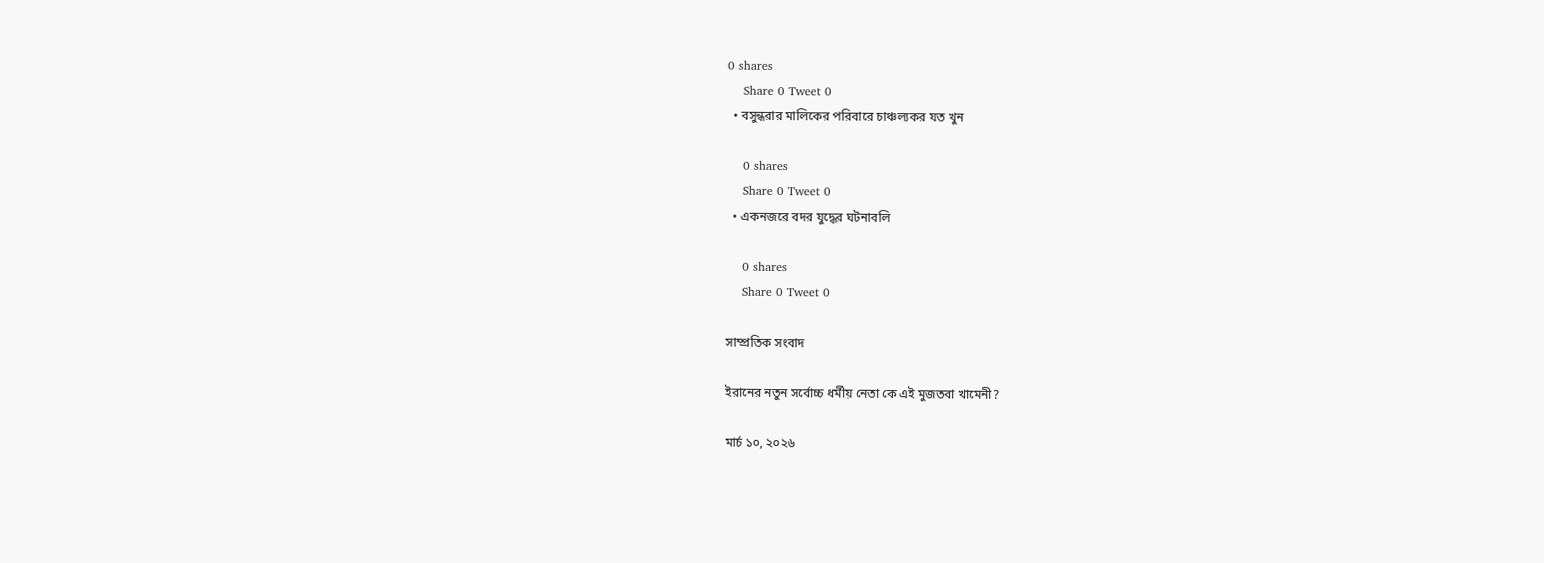0 shares
    Share 0 Tweet 0
  • বসুন্ধরার মালিকের পরিবারে চাঞ্চল্যকর যত খুন

    0 shares
    Share 0 Tweet 0
  • একনজরে বদর যুদ্ধের ঘটনাবলি

    0 shares
    Share 0 Tweet 0

সাম্প্রতিক সংবাদ

ইরানের নতুন সর্বোচ্চ ধর্মীয় নেতা কে এই মুজতবা খামেনী?

মার্চ ১০, ২০২৬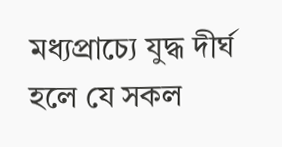মধ্যপ্রাচ্যে যুদ্ধ দীর্ঘ হলে যে সকল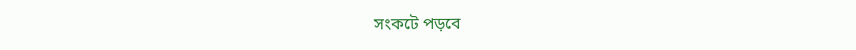সংকটে পড়বে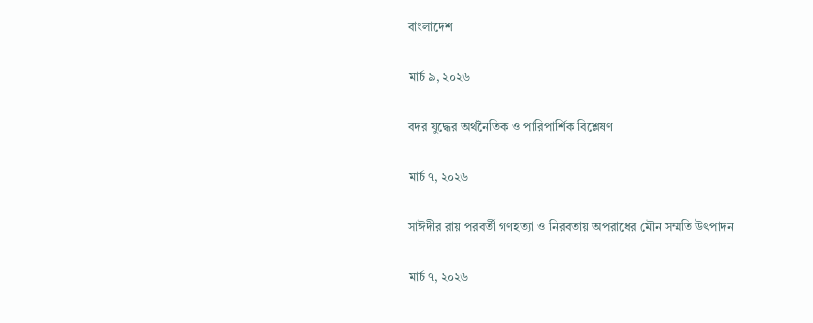বাংলাদেশ

মার্চ ৯, ২০২৬

বদর যুদ্ধের অর্থনৈতিক ও পারিপার্শিক বিশ্লেষণ

মার্চ ৭, ২০২৬

সাঈদীর রায় পরবর্তী গণহত্যা ও নিরবতায় অপরাধের মৌন সম্মতি উৎপাদন

মার্চ ৭, ২০২৬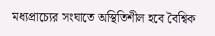মধ্যপ্রাচ্যের সংঘাতে অস্থিতিশীল হবে বৈশ্বিক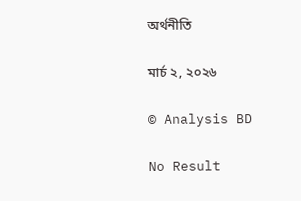অর্থনীতি

মার্চ ২, ২০২৬

© Analysis BD

No Result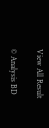View All Result

© Analysis BD